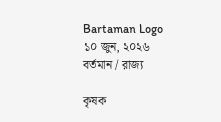Bartaman Logo
১০ জুন, ২০২৬
বর্তমান / রাজ্য

কৃষক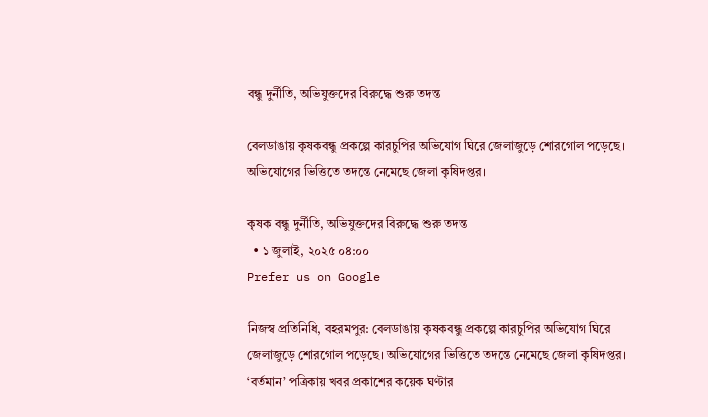বন্ধু দুর্নীতি, অভিযুক্তদের বিরুদ্ধে শুরু তদন্ত

বেলডাঙায় কৃষকবন্ধু প্রকল্পে কারচুপির অভিযোগ ঘিরে জেলাজুড়ে শোরগোল পড়েছে। অভিযোগের ভিত্তিতে তদন্তে নেমেছে জেলা কৃষিদপ্তর।

কৃষক বন্ধু দুর্নীতি, অভিযুক্তদের বিরুদ্ধে শুরু তদন্ত
  • ১ জুলাই, ২০২৫ ০৪:০০
Prefer us on Google

নিজস্ব প্রতিনিধি, বহরমপুর: বেলডাঙায় কৃষকবন্ধু প্রকল্পে কারচুপির অভিযোগ ঘিরে জেলাজুড়ে শোরগোল পড়েছে। অভিযোগের ভিত্তিতে তদন্তে নেমেছে জেলা কৃষিদপ্তর। ‘বর্তমান’ পত্রিকায় খবর প্রকাশের কয়েক ঘণ্টার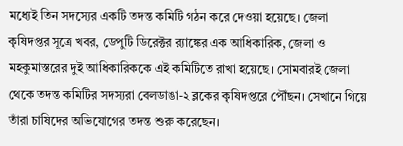মধ্যেই তিন সদস্যের একটি তদন্ত কমিটি গঠন করে দেওয়া হয়েছে। জেলা কৃষিদপ্তর সূত্রে খবর, ডেপুটি ডিরেক্টর র‍্যাঙ্কের এক আধিকারিক, জেলা ও মহকুমাস্তরের দুই আধিকারিককে এই কমিটিতে রাখা হয়েছে। সোমবারই জেলা থেকে তদন্ত কমিটির সদস্যরা বেলডাঙা-২ ব্লকের কৃষিদপ্তরে পৌঁছন। সেখানে গিয়ে তাঁরা চাষিদের অভিযোগের তদন্ত শুরু করেছেন।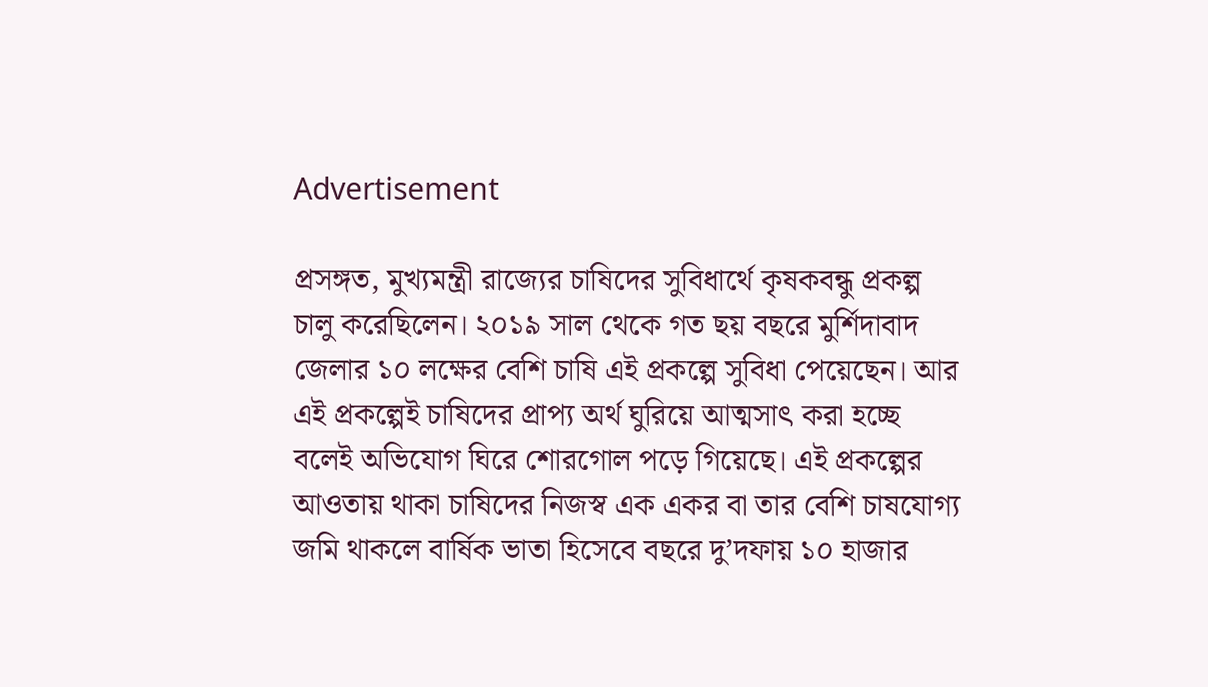Advertisement

প্রসঙ্গত, মুখ্যমন্ত্রী রাজ্যের চাষিদের সুবিধার্থে কৃষকবন্ধু প্রকল্প চালু করেছিলেন। ২০১৯ সাল থেকে গত ছয় বছরে মুর্শিদাবাদ জেলার ১০ লক্ষের বেশি চাষি এই প্রকল্পে সুবিধা পেয়েছেন। আর এই প্রকল্পেই চাষিদের প্রাপ্য অর্থ ঘুরিয়ে আত্মসাৎ করা হচ্ছে বলেই অভিযোগ ঘিরে শোরগোল পড়ে গিয়েছে। এই প্রকল্পের আওতায় থাকা চাষিদের নিজস্ব এক একর বা তার বেশি চাষযোগ্য জমি থাকলে বার্ষিক ভাতা হিসেবে বছরে দু’দফায় ১০ হাজার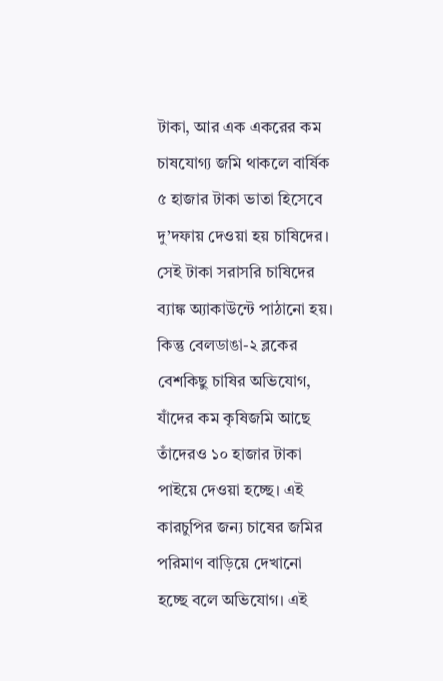টাকা, আর এক একরের কম চাষযোগ্য জমি থাকলে বার্ষিক ৫ হাজার টাকা ভাতা হিসেবে দু’দফায় দেওয়া হয় চাষিদের। সেই টাকা সরাসরি চাষিদের ব্যাঙ্ক অ্যাকাউন্টে পাঠানো হয়। কিন্তু বেলডাঙা-২ ব্লকের বেশকিছু চাষির অভিযোগ, যাঁদের কম কৃষিজমি আছে তাঁদেরও ১০ হাজার টাকা পাইয়ে দেওয়া হচ্ছে। এই কারচুপির জন্য চাষের জমির পরিমাণ বাড়িয়ে দেখানো হচ্ছে বলে অভিযোগ। এই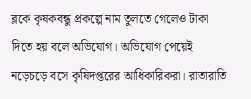ব্লকে কৃষকবন্ধু প্রকল্পে নাম তুলতে গেলেও টাকা দিতে হয় বলে অভিযোগ। অভিযোগ পেয়েই নড়েচড়ে বসে কৃষিদপ্তরের আধিকারিকরা। রাতারাতি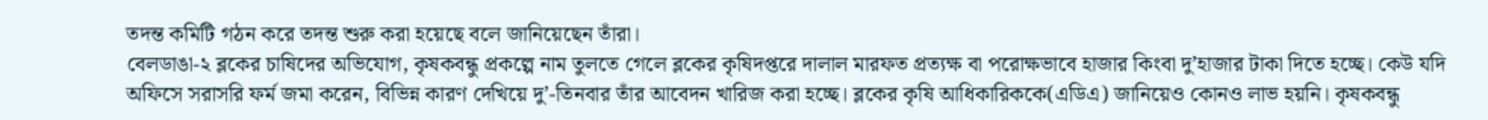তদন্ত কমিটি গঠন করে তদন্ত শুরু করা হয়েছে বলে জানিয়েছেন তাঁরা।
বেলডাঙা-২ ব্লকের চাষিদের অভিযোগ, কৃষকবন্ধু প্রকল্পে নাম তুলতে গেলে ব্লকের কৃষিদপ্তরে দালাল মারফত প্রত্যক্ষ বা পরোক্ষভাবে হাজার কিংবা দু’হাজার টাকা দিতে হচ্ছে। কেউ যদি অফিসে সরাসরি ফর্ম জমা করেন, বিভিন্ন কারণ দেখিয়ে দু’-তিনবার তাঁর আবেদন খারিজ করা হচ্ছে। ব্লকের কৃষি আধিকারিককে(এডিএ) জানিয়েও কোনও লাভ হয়নি। কৃষকবন্ধু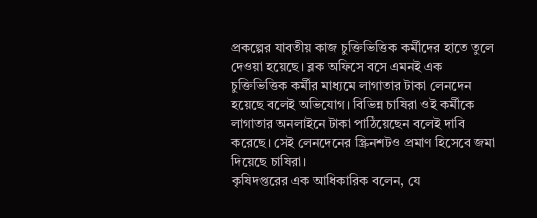প্রকল্পের যাবতীয় কাজ চুক্তিভিত্তিক কর্মীদের হাতে তুলে দেওয়া হয়েছে। ব্লক অফিসে বসে এমনই এক চুক্তিভিত্তিক কর্মীর মাধ্যমে লাগাতার টাকা লেনদেন হয়েছে বলেই অভিযোগ। বিভিন্ন চাষিরা ওই কর্মীকে লাগাতার অনলাইনে টাকা পাঠিয়েছেন বলেই দাবি করেছে। সেই লেনদেনের স্ক্রিনশটও প্রমাণ হিসেবে জমা দিয়েছে চাষিরা।
কৃষিদপ্তরের এক আধিকারিক বলেন, যে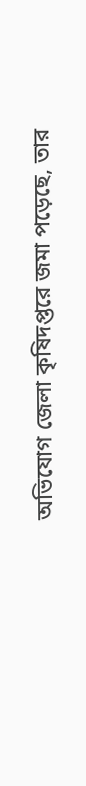অভিযোগ জেলা কৃষিদপ্তরে জমা পড়েছে, তার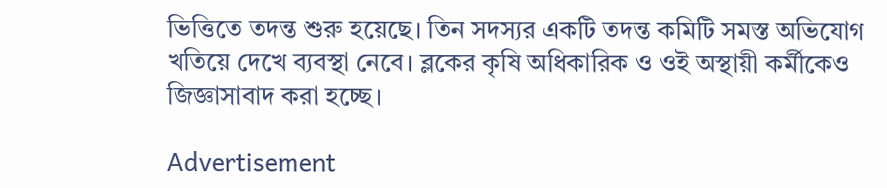ভিত্তিতে তদন্ত শুরু হয়েছে। তিন সদস্যর একটি তদন্ত কমিটি সমস্ত অভিযোগ খতিয়ে দেখে ব্যবস্থা নেবে। ব্লকের কৃষি অধিকারিক ও ওই অস্থায়ী কর্মীকেও জিজ্ঞাসাবাদ করা হচ্ছে।

Advertisement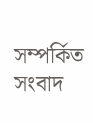সম্পর্কিত সংবাদ